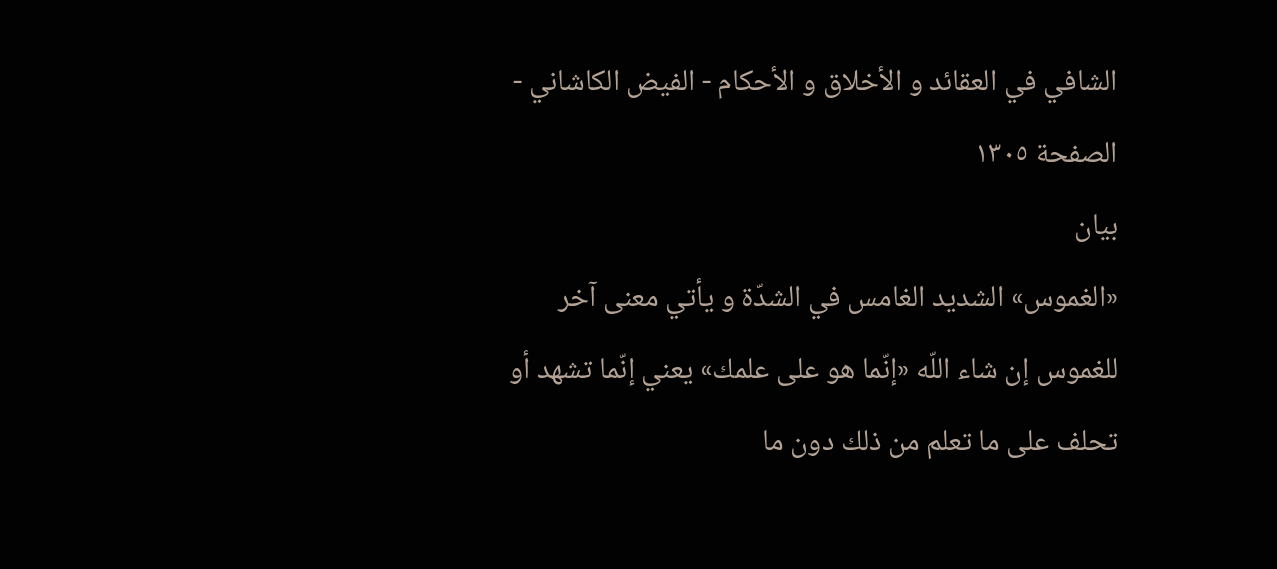الشافي في العقائد و الأخلاق و الأحكام - الفيض الكاشاني - الصفحة ١٣٠٥
بيان
«الغموس» الشديد الغامس في الشدّة و يأتي معنى آخر للغموس إن شاء اللّه «إنّما هو على علمك» يعني إنّما تشهد أو تحلف على ما تعلم من ذلك دون ما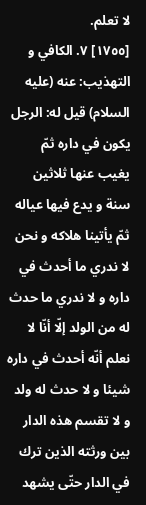لا تعلم.
[١٧٥٥] ٧. الكافي و التهذيب: عنه (عليه السلام) قيل له: الرجل يكون في داره ثمّ يغيب عنها ثلاثين سنة و يدع فيها عياله ثمّ يأتينا هلاكه و نحن لا ندري ما أحدث في داره و لا ندري ما حدث له من الولد إلّا أنّا لا نعلم أنّه أحدث في داره شيئا و لا حدث له ولد و لا تقسم هذه الدار بين ورثته الذين ترك في الدار حتّى يشهد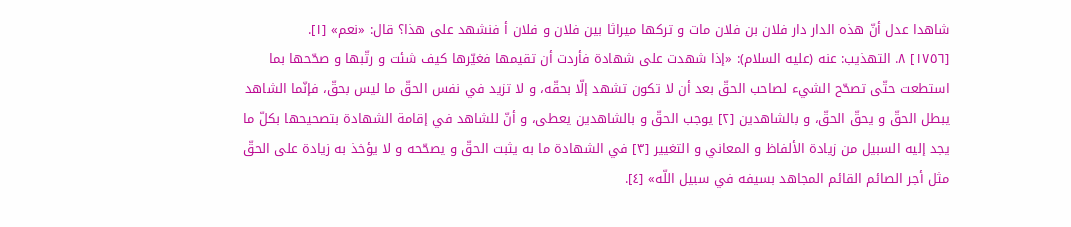شاهدا عدل أنّ هذه الدار دار فلان بن فلان مات و تركها ميراثا بين فلان و فلان أ فنشهد على هذا؟ قال: «نعم» [١].
[١٧٥٦] ٨. التهذيب: عنه (عليه السلام): «إذا شهدت على شهادة فأردت أن تقيمها فغيّرها كيف شئت و رتّبها و صحّحها بما استطعت حتّى تصحّح الشيء لصاحب الحقّ بعد أن لا تكون تشهد إلّا بحقّه، و لا تزيد في نفس الحقّ ما ليس بحقّ، فإنّما الشاهد يبطل الحقّ و يحقّ الحقّ، و بالشاهدين [٢] يوجب الحقّ و بالشاهدين يعطى، و أنّ للشاهد في إقامة الشهادة بتصحيحها بكلّ ما يجد إليه السبيل من زيادة الألفاظ و المعاني و التغيير [٣] في الشهادة ما به يثبت الحقّ و يصحّحه و لا يؤخذ به زيادة على الحقّ مثل أجر الصائم القائم المجاهد بسيفه في سبيل اللّه» [٤].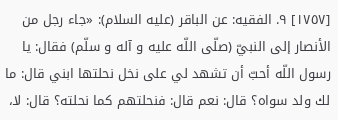[١٧٥٧] ٩. الفقيه: عن الباقر (عليه السلام): «جاء رجل من الأنصار إلى النبيّ (صلّى اللّه عليه و آله و سلّم) فقال: يا رسول اللّه أحبّ أن تشهد لي على نخل نحلتها ابني قال: ما لك ولد سواه؟ قال: نعم قال: فنحلتهم كما نحلته؟ قال: لا،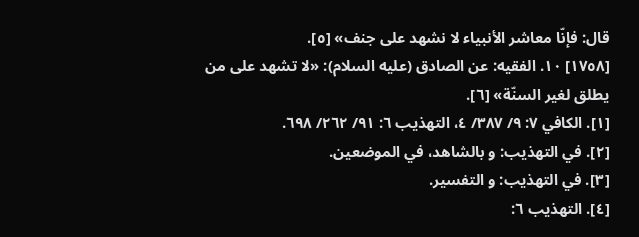قال: فإنّا معاشر الأنبياء لا نشهد على جنف» [٥].
[١٧٥٨] ١٠. الفقيه: عن الصادق (عليه السلام): «لا تشهد على من يطلق لغير السنّة» [٦].
[١]. الكافي ٧: ٩/ ٣٨٧/ ٤، التهذيب ٦: ٩١/ ٢٦٢/ ٦٩٨.
[٢]. في التهذيب: و بالشاهد، في الموضعين.
[٣]. في التهذيب: و التفسير.
[٤]. التهذيب ٦: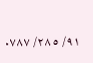٩١/ ٢٨٥/ ٧٨٧.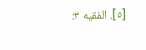[٥]. الفقيه ٣: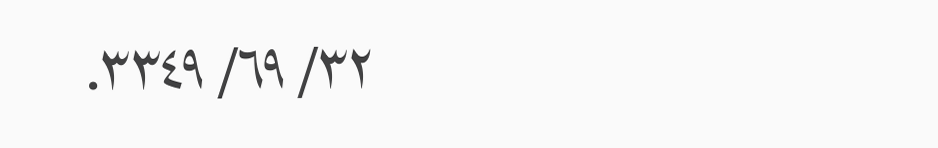٣٢/ ٦٩/ ٣٣٤٩.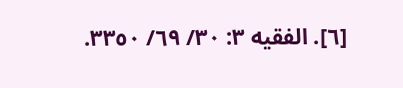[٦]. الفقيه ٣: ٣٠/ ٦٩/ ٣٣٥٠.